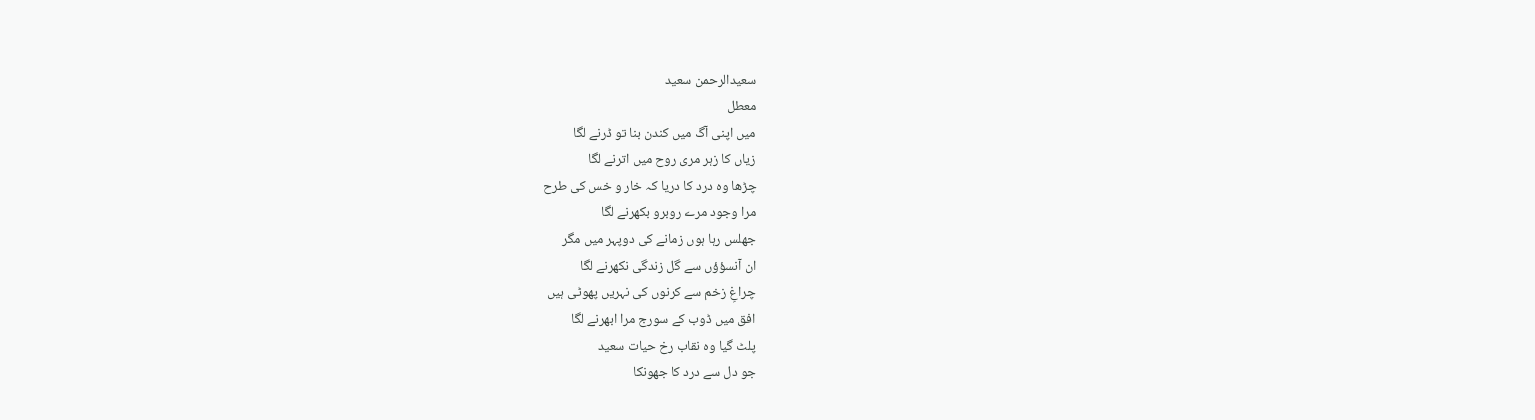سعیدالرحمن سعید
معطل
میں اپنی آگ میں کندن بنا تو ڈرنے لگا
زیاں کا زہر مری روح میں اترنے لگا
چڑھا وہ درد کا دریا کہ خار و خس کی طرح
مرا وجود مرے روبرو بکھرنے لگا
جھلس رہا ہوں زمانے کی دوپہر میں مگر
ان آنسؤؤں سے گل زندگی نکھرنے لگا
چراغِ زخم سے کرنوں کی نہریں پھوٹی ہیں
افق میں ڈوب کے سورج مرا ابھرنے لگا
پلٹ گیا وہ نقاب رخ حیات سعید
جو دل سے درد کا جھونکا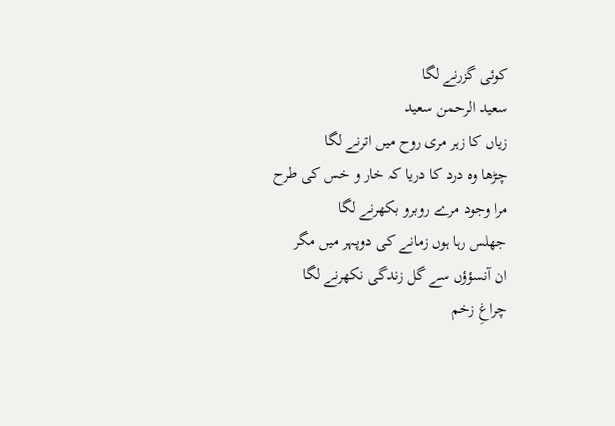کوئی گزرنے لگا
سعید الرحمن سعید
زیاں کا زہر مری روح میں اترنے لگا
چڑھا وہ درد کا دریا کہ خار و خس کی طرح
مرا وجود مرے روبرو بکھرنے لگا
جھلس رہا ہوں زمانے کی دوپہر میں مگر
ان آنسؤؤں سے گل زندگی نکھرنے لگا
چراغِ زخم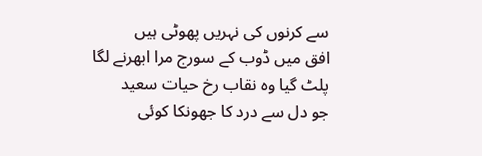سے کرنوں کی نہریں پھوٹی ہیں
افق میں ڈوب کے سورج مرا ابھرنے لگا
پلٹ گیا وہ نقاب رخ حیات سعید
جو دل سے درد کا جھونکا کوئی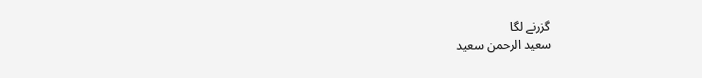گزرنے لگا
سعید الرحمن سعید